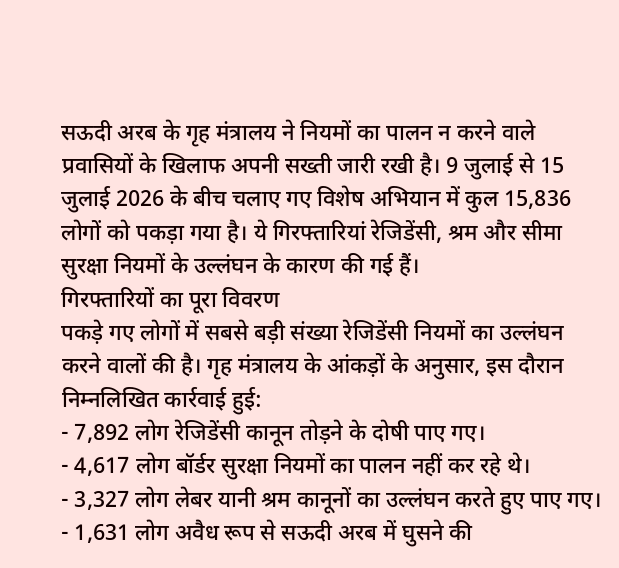सऊदी अरब के गृह मंत्रालय ने नियमों का पालन न करने वाले प्रवासियों के खिलाफ अपनी सख्ती जारी रखी है। 9 जुलाई से 15 जुलाई 2026 के बीच चलाए गए विशेष अभियान में कुल 15,836 लोगों को पकड़ा गया है। ये गिरफ्तारियां रेजिडेंसी, श्रम और सीमा सुरक्षा नियमों के उल्लंघन के कारण की गई हैं।
गिरफ्तारियों का पूरा विवरण
पकड़े गए लोगों में सबसे बड़ी संख्या रेजिडेंसी नियमों का उल्लंघन करने वालों की है। गृह मंत्रालय के आंकड़ों के अनुसार, इस दौरान निम्नलिखित कार्रवाई हुई:
- 7,892 लोग रेजिडेंसी कानून तोड़ने के दोषी पाए गए।
- 4,617 लोग बॉर्डर सुरक्षा नियमों का पालन नहीं कर रहे थे।
- 3,327 लोग लेबर यानी श्रम कानूनों का उल्लंघन करते हुए पाए गए।
- 1,631 लोग अवैध रूप से सऊदी अरब में घुसने की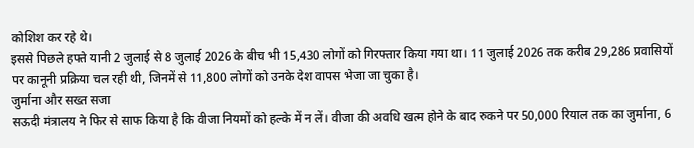कोशिश कर रहे थे।
इससे पिछले हफ्ते यानी 2 जुलाई से 8 जुलाई 2026 के बीच भी 15,430 लोगों को गिरफ्तार किया गया था। 11 जुलाई 2026 तक करीब 29,286 प्रवासियों पर कानूनी प्रक्रिया चल रही थी, जिनमें से 11,800 लोगों को उनके देश वापस भेजा जा चुका है।
जुर्माना और सख्त सजा
सऊदी मंत्रालय ने फिर से साफ किया है कि वीजा नियमों को हल्के में न लें। वीजा की अवधि खत्म होने के बाद रुकने पर 50,000 रियाल तक का जुर्माना, 6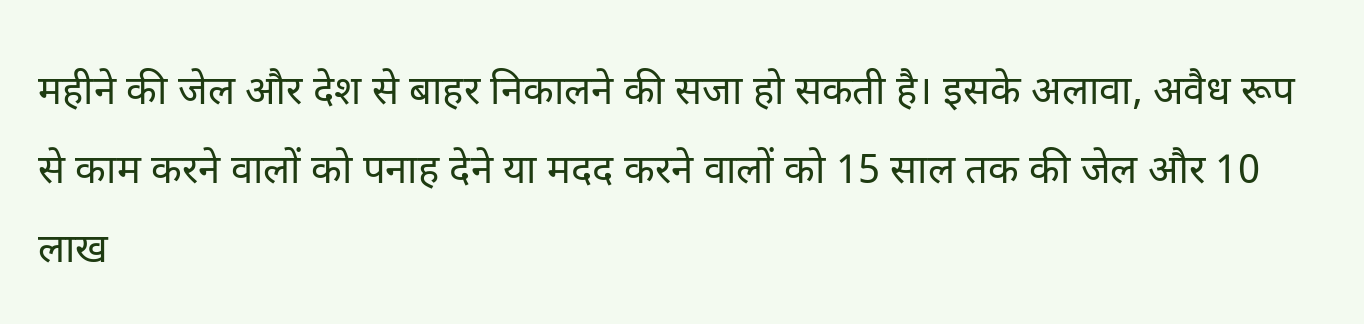महीने की जेल और देश से बाहर निकालने की सजा हो सकती है। इसके अलावा, अवैध रूप से काम करने वालों को पनाह देने या मदद करने वालों को 15 साल तक की जेल और 10 लाख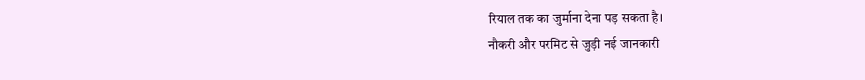रियाल तक का जुर्माना देना पड़ सकता है।
नौकरी और परमिट से जुड़ी नई जानकारी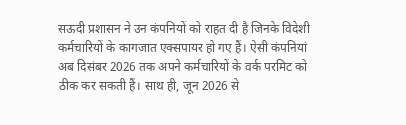सऊदी प्रशासन ने उन कंपनियों को राहत दी है जिनके विदेशी कर्मचारियों के कागजात एक्सपायर हो गए हैं। ऐसी कंपनियां अब दिसंबर 2026 तक अपने कर्मचारियों के वर्क परमिट को ठीक कर सकती हैं। साथ ही, जून 2026 से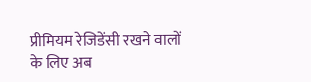प्रीमियम रेजिडेंसी रखने वालों के लिए अब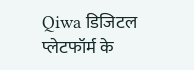Qiwa डिजिटल प्लेटफॉर्म के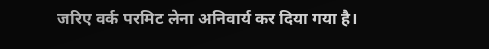जरिए वर्क परमिट लेना अनिवार्य कर दिया गया है।